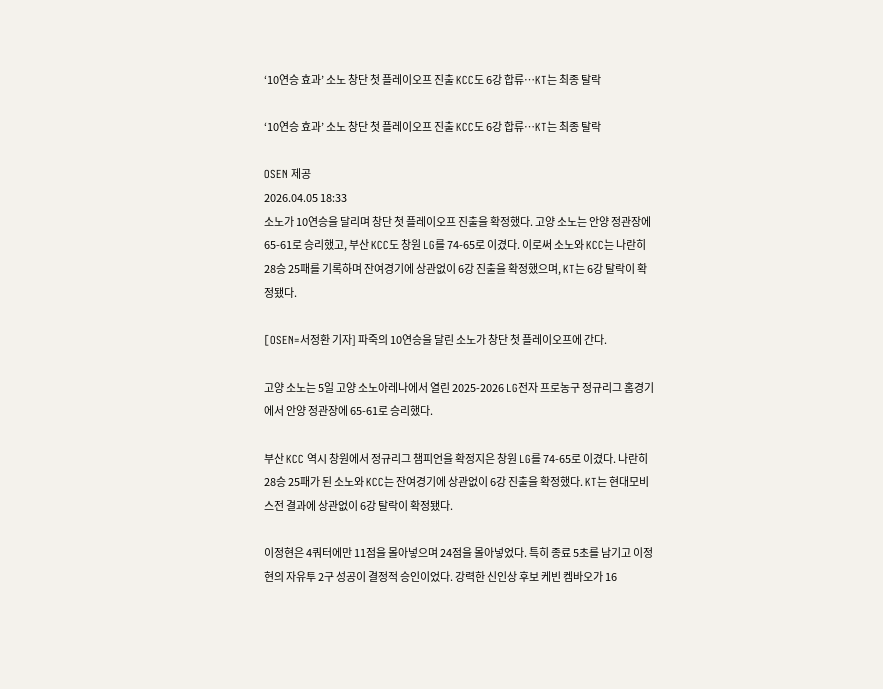‘10연승 효과’ 소노 창단 첫 플레이오프 진출 KCC도 6강 합류…KT는 최종 탈락

‘10연승 효과’ 소노 창단 첫 플레이오프 진출 KCC도 6강 합류…KT는 최종 탈락

OSEN 제공
2026.04.05 18:33
소노가 10연승을 달리며 창단 첫 플레이오프 진출을 확정했다. 고양 소노는 안양 정관장에 65-61로 승리했고, 부산 KCC도 창원 LG를 74-65로 이겼다. 이로써 소노와 KCC는 나란히 28승 25패를 기록하며 잔여경기에 상관없이 6강 진출을 확정했으며, KT는 6강 탈락이 확정됐다.

[OSEN=서정환 기자] 파죽의 10연승을 달린 소노가 창단 첫 플레이오프에 간다.

고양 소노는 5일 고양 소노아레나에서 열린 2025-2026 LG전자 프로농구 정규리그 홈경기에서 안양 정관장에 65-61로 승리했다.

부산 KCC 역시 창원에서 정규리그 챔피언을 확정지은 창원 LG를 74-65로 이겼다. 나란히 28승 25패가 된 소노와 KCC는 잔여경기에 상관없이 6강 진출을 확정했다. KT는 현대모비스전 결과에 상관없이 6강 탈락이 확정됐다.

이정현은 4쿼터에만 11점을 몰아넣으며 24점을 몰아넣었다. 특히 종료 5초를 남기고 이정현의 자유투 2구 성공이 결정적 승인이었다. 강력한 신인상 후보 케빈 켐바오가 16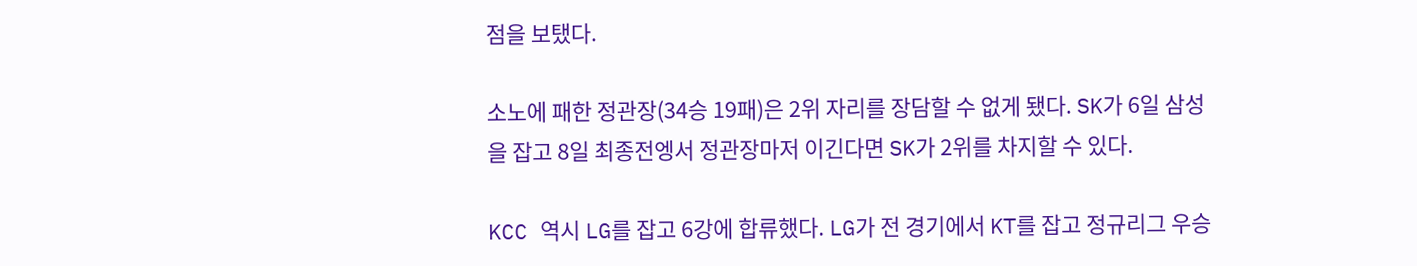점을 보탰다.

소노에 패한 정관장(34승 19패)은 2위 자리를 장담할 수 없게 됐다. SK가 6일 삼성을 잡고 8일 최종전엥서 정관장마저 이긴다면 SK가 2위를 차지할 수 있다.

KCC 역시 LG를 잡고 6강에 합류했다. LG가 전 경기에서 KT를 잡고 정규리그 우승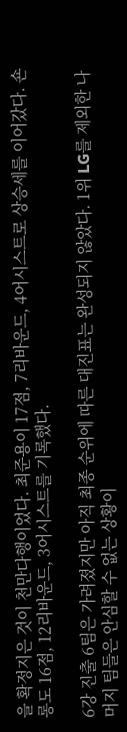을 확정지은 것이 천만다행이었다. 최준용이 17점, 7리바운드, 4어시스트로 상승세를 이어갔다. 숀 롱도 16점, 12리바운드, 3어시스트를 기록했다.

6강 진출 6팀은 가려졌지만 아직 최종 순위에 따른 대진표는 완성되지 않았다. 1위 LG를 제외한 나머지 팀들은 안심할 수 없는 상황이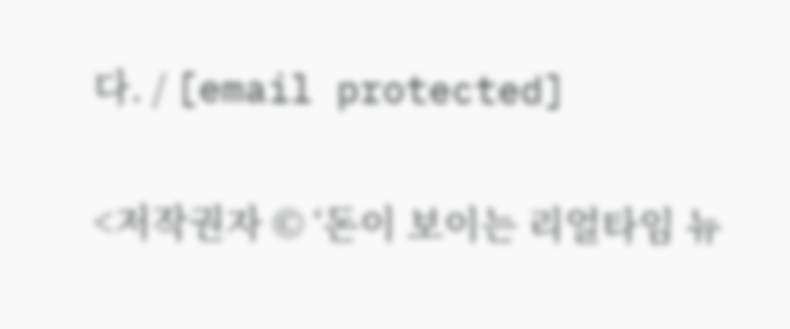다. / [email protected]

<저작권자 © ‘돈이 보이는 리얼타임 뉴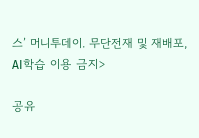스’ 머니투데이. 무단전재 및 재배포, AI학습 이용 금지>

공유